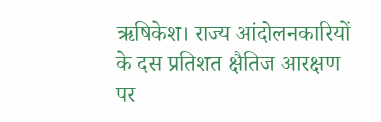ऋषिकेश। राज्य आंदोलनकारियों के दस प्रतिशत क्षैतिज आरक्षण पर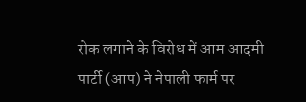रोक लगाने के विरोध में आम आदमी पार्टी (आप) ने नेपाली फार्म पर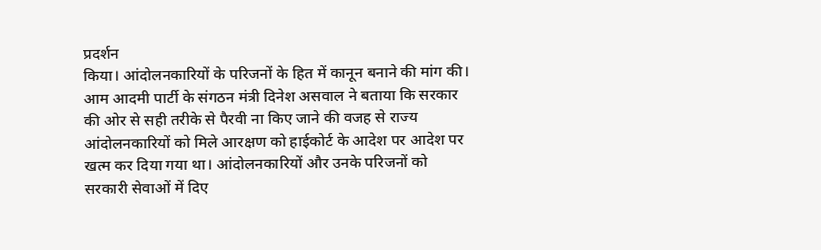प्रदर्शन
किया। आंदोलनकारियों के परिजनों के हित में कानून बनाने की मांग की।
आम आदमी पार्टी के संगठन मंत्री दिनेश असवाल ने बताया कि सरकार की ओर से सही तरीके से पैरवी ना किए जाने की वजह से राज्य आंदोलनकारियों को मिले आरक्षण को हाईकोर्ट के आदेश पर आदेश पर खत्म कर दिया गया था। आंदोलनकारियों और उनके परिजनों को सरकारी सेवाओं में दिए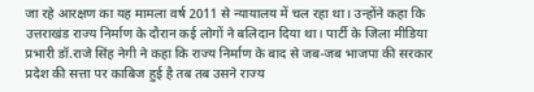जा रहे आरक्षण का यह मामला वर्ष 2011 से न्यायालय में चल रहा था। उन्होंने कहा कि उत्तराखंड राज्य निर्माण के दौरान कई लोगों ने बलिदान दिया था। पार्टी के जिला मीडिया प्रभारी डॉ.राजे सिंह नेगी ने कहा कि राज्य निर्माण के बाद से जब-जब भाजपा की सरकार प्रदेश की सत्ता पर काबिज हुई है तब तब उसने राज्य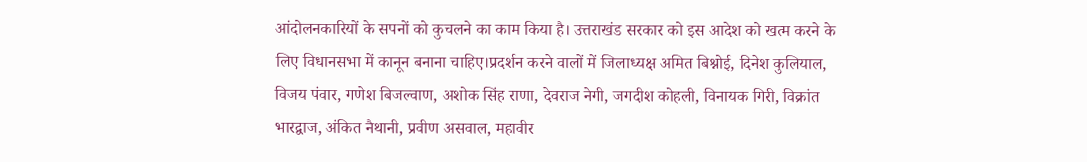आंदोलनकारियों के सपनों को कुचलने का काम किया है। उत्तराखंड सरकार को इस आदेश को खत्म करने के लिए विधानसभा में कानून बनाना चाहिए।प्रदर्शन करने वालों में जिलाध्यक्ष अमित बिश्नोई, दिनेश कुलियाल, विजय पंवार, गणेश बिजल्वाण, अशोक सिंह राणा, देवराज नेगी, जगदीश कोहली, विनायक गिरी, विक्रांत भारद्वाज, अंकित नैथानी, प्रवीण असवाल, महावीर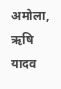अमोला, ऋषि यादव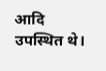आदि उपस्थित थे।